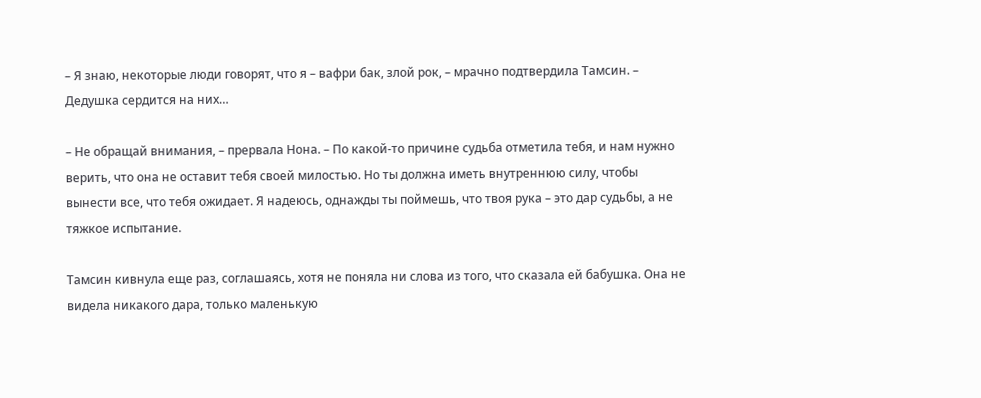– Я знаю, некоторые люди говорят, что я – вафри бак, злой рок, – мрачно подтвердила Тамсин. – Дедушка сердится на них…

– Не обращай внимания, – прервала Нона. – По какой-то причине судьба отметила тебя, и нам нужно верить, что она не оставит тебя своей милостью. Но ты должна иметь внутреннюю силу, чтобы вынести все, что тебя ожидает. Я надеюсь, однажды ты поймешь, что твоя рука – это дар судьбы, а не тяжкое испытание.

Тамсин кивнула еще раз, соглашаясь, хотя не поняла ни слова из того, что сказала ей бабушка. Она не видела никакого дара, только маленькую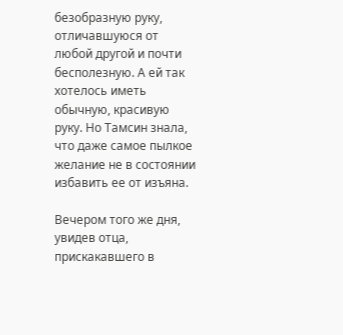безобразную руку, отличавшуюся от любой другой и почти бесполезную. А ей так хотелось иметь обычную, красивую руку. Но Тамсин знала, что даже самое пылкое желание не в состоянии избавить ее от изъяна.

Вечером того же дня, увидев отца, прискакавшего в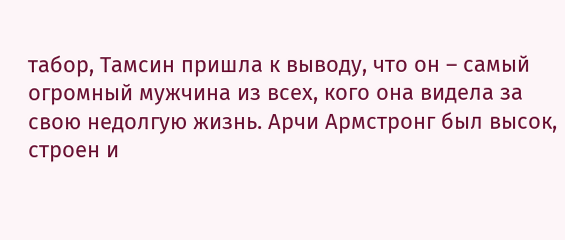табор, Тамсин пришла к выводу, что он – самый огромный мужчина из всех, кого она видела за свою недолгую жизнь. Арчи Армстронг был высок, строен и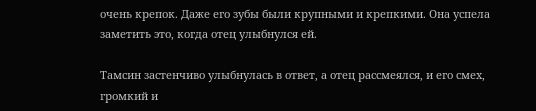очень крепок. Даже его зубы были крупными и крепкими. Она успела заметить это, когда отец улыбнулся ей.

Тамсин застенчиво улыбнулась в ответ, а отец рассмеялся, и его смех, громкий и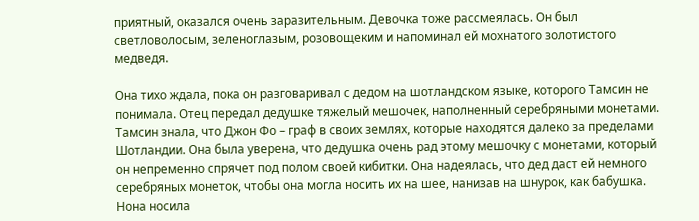приятный, оказался очень заразительным. Девочка тоже рассмеялась. Он был светловолосым, зеленоглазым, розовощеким и напоминал ей мохнатого золотистого медведя.

Она тихо ждала, пока он разговаривал с дедом на шотландском языке, которого Тамсин не понимала. Отец передал дедушке тяжелый мешочек, наполненный серебряными монетами. Тамсин знала, что Джон Фо – граф в своих землях, которые находятся далеко за пределами Шотландии. Она была уверена, что дедушка очень рад этому мешочку с монетами, который он непременно спрячет под полом своей кибитки. Она надеялась, что дед даст ей немного серебряных монеток, чтобы она могла носить их на шее, нанизав на шнурок, как бабушка. Нона носила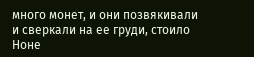много монет, и они позвякивали и сверкали на ее груди, стоило Ноне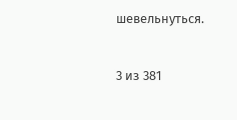шевельнуться.



3 из 381